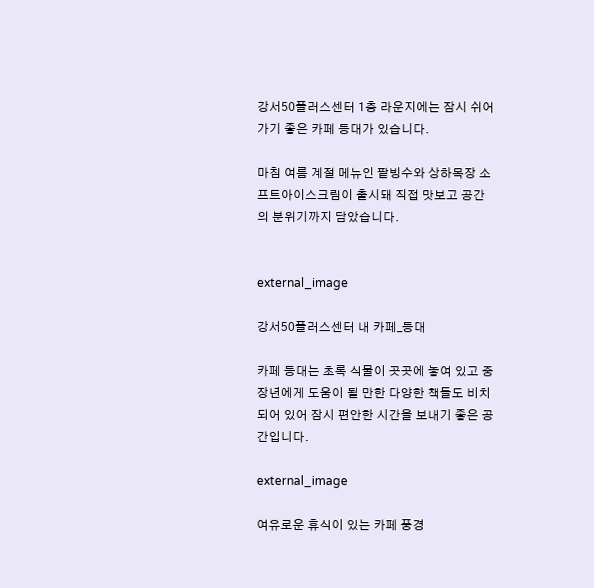강서50플러스센터 1층 라운지에는 잠시 쉬어가기 좋은 카페 등대가 있습니다.

마침 여름 계절 메뉴인 팥빙수와 상하목장 소프트아이스크림이 출시돼 직접 맛보고 공간의 분위기까지 담았습니다.


external_image

강서50플러스센터 내 카페_등대

카페 등대는 초록 식물이 곳곳에 놓여 있고 중장년에게 도움이 될 만한 다양한 책들도 비치되어 있어 잠시 편안한 시간을 보내기 좋은 공간입니다.

external_image

여유로운 휴식이 있는 카페 풍경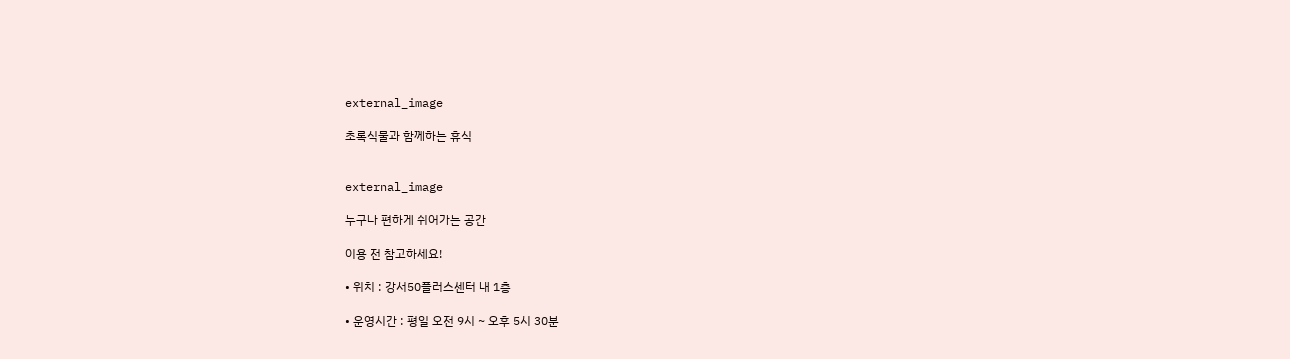external_image

초록식물과 함께하는 휴식


external_image

누구나 편하게 쉬어가는 공간

이용 전 참고하세요!

• 위치 : 강서50플러스센터 내 1층

• 운영시간 : 평일 오전 9시 ~ 오후 5시 30분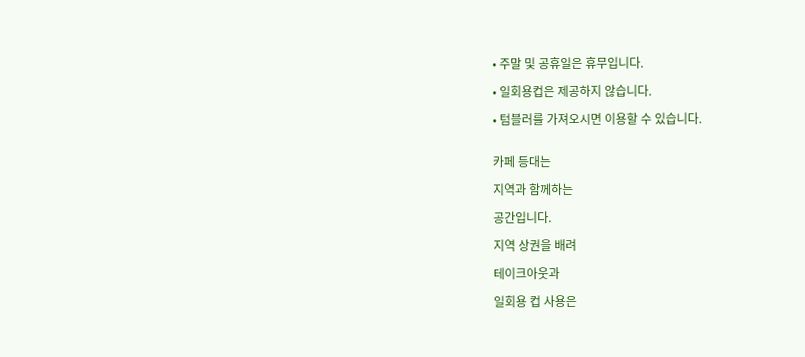• 주말 및 공휴일은 휴무입니다.

• 일회용컵은 제공하지 않습니다.

• 텀블러를 가져오시면 이용할 수 있습니다.


카페 등대는

지역과 함께하는

공간입니다.

지역 상권을 배려

테이크아웃과

일회용 컵 사용은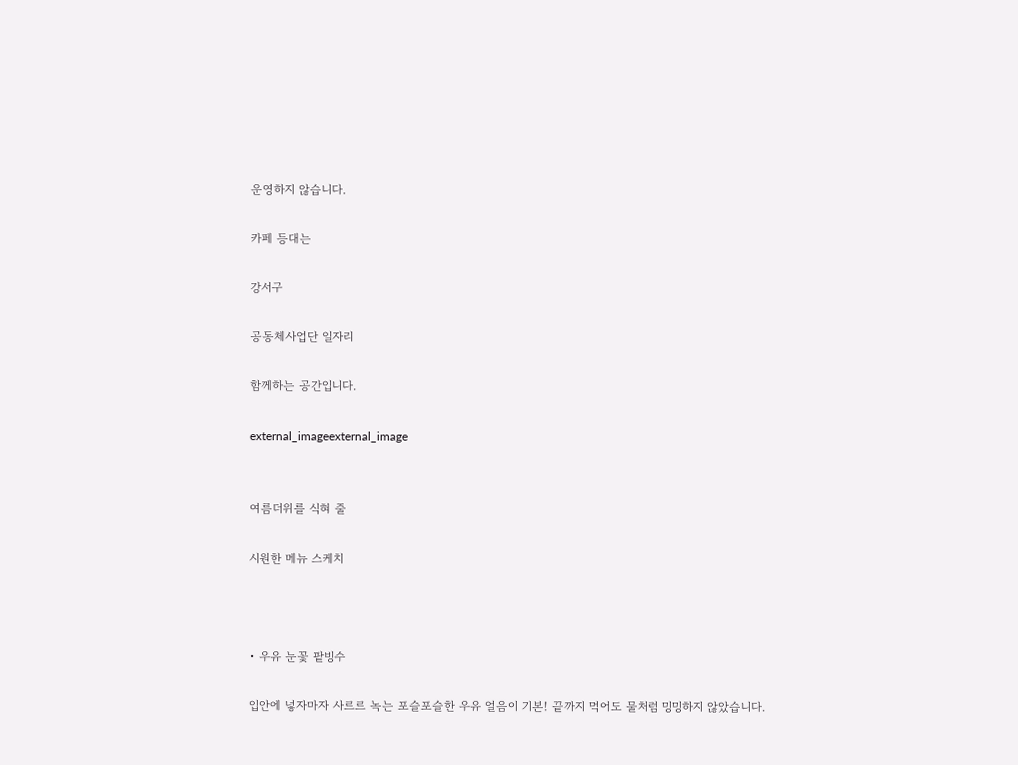운영하지 않습니다.

카페 등대는

강서구

공동체사업단 일자리

함께하는 공간입니다.

external_imageexternal_image


여름더위를 식혀 줄

시원한 메뉴 스케치



• 우유 눈꽃 팥빙수

입안에 넣자마자 사르르 녹는 포슬포슬한 우유 얼음이 기본! 끝까지 먹어도 물처럼 밍밍하지 않았습니다.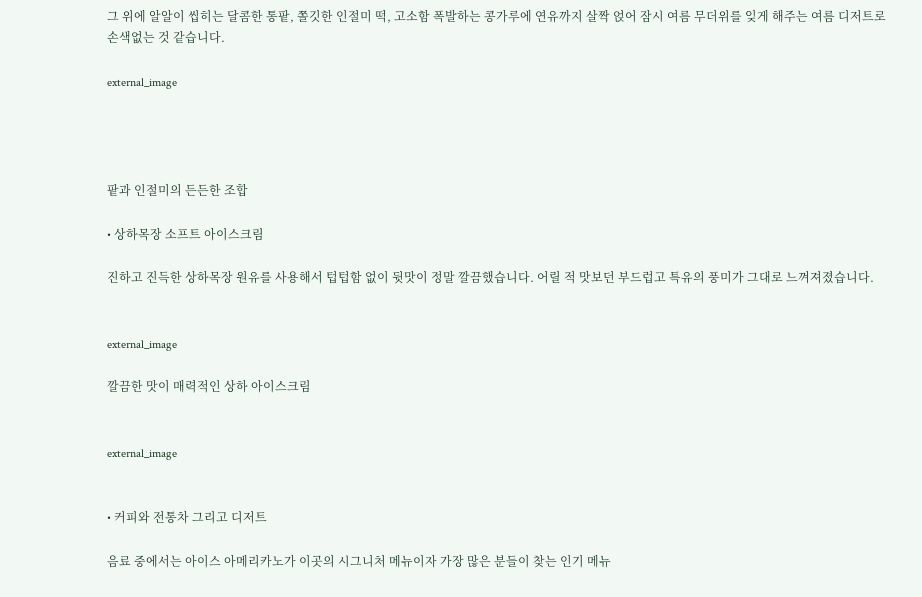그 위에 알알이 씹히는 달콤한 통팥, 쫄깃한 인절미 떡, 고소함 폭발하는 콩가루에 연유까지 살짝 얹어 잠시 여름 무더위를 잊게 해주는 여름 디저트로 손색없는 것 같습니다.

external_image




팥과 인절미의 든든한 조합

• 상하목장 소프트 아이스크림

진하고 진득한 상하목장 원유를 사용해서 텁텁함 없이 뒷맛이 정말 깔끔했습니다. 어릴 적 맛보던 부드럽고 특유의 풍미가 그대로 느껴져졌습니다.


external_image

깔끔한 맛이 매력적인 상하 아이스크림


external_image


• 커피와 전통차 그리고 디저트

음료 중에서는 아이스 아메리카노가 이곳의 시그니처 메뉴이자 가장 많은 분들이 찾는 인기 메뉴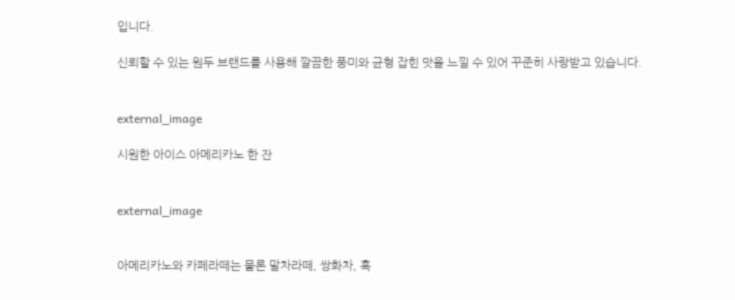입니다.

신뢰할 수 있는 원두 브랜드를 사용해 깔끔한 풍미와 균형 잡힌 맛을 느낄 수 있어 꾸준히 사랑받고 있습니다.


external_image

시원한 아이스 아메리카노 한 잔


external_image


아메리카노와 카페라떼는 물론 말차라떼, 쌍화차, 흑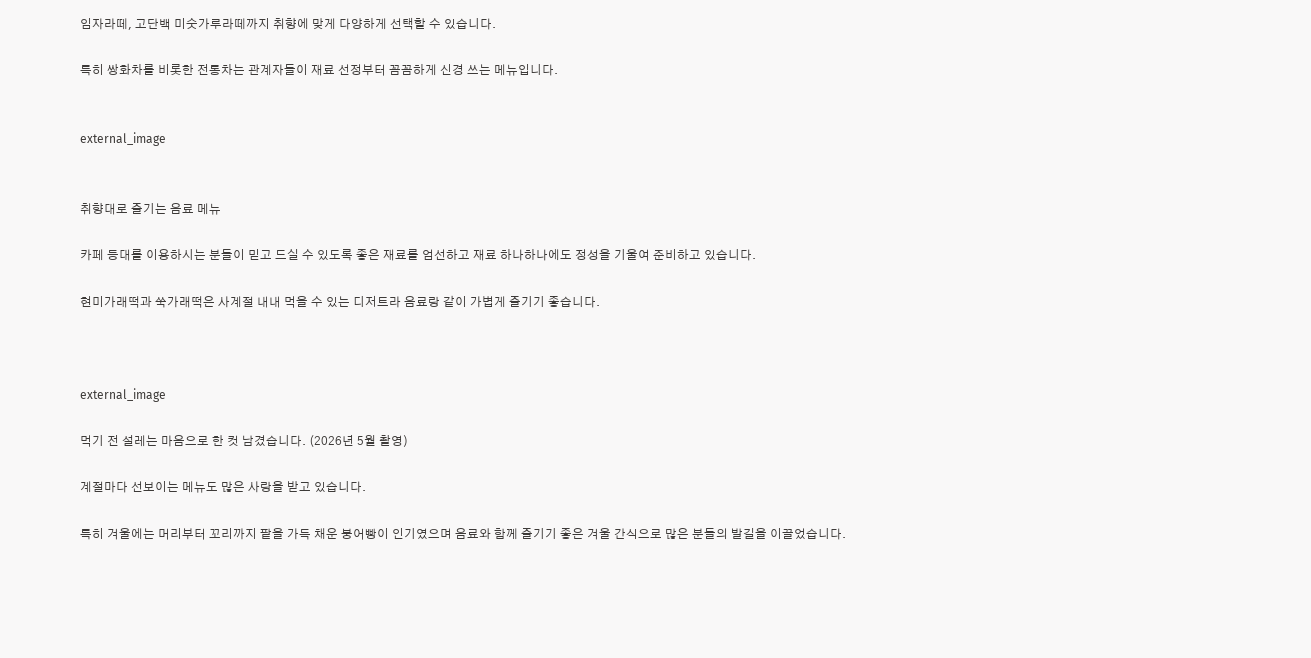임자라떼, 고단백 미숫가루라떼까지 취향에 맞게 다양하게 선택할 수 있습니다.

특히 쌍화차를 비롯한 전통차는 관계자들이 재료 선정부터 꼼꼼하게 신경 쓰는 메뉴입니다.


external_image


취향대로 즐기는 음료 메뉴

카페 등대를 이용하시는 분들이 믿고 드실 수 있도록 좋은 재료를 엄선하고 재료 하나하나에도 정성을 기울여 준비하고 있습니다.

현미가래떡과 쑥가래떡은 사계절 내내 먹을 수 있는 디저트라 음료랑 같이 가볍게 즐기기 좋습니다.



external_image

먹기 전 설레는 마음으로 한 컷 남겼습니다. (2026년 5월 촬영)

계절마다 선보이는 메뉴도 많은 사랑을 받고 있습니다.

특히 겨울에는 머리부터 꼬리까지 팥을 가득 채운 붕어빵이 인기였으며 음료와 함께 즐기기 좋은 겨울 간식으로 많은 분들의 발길을 이끌었습니다.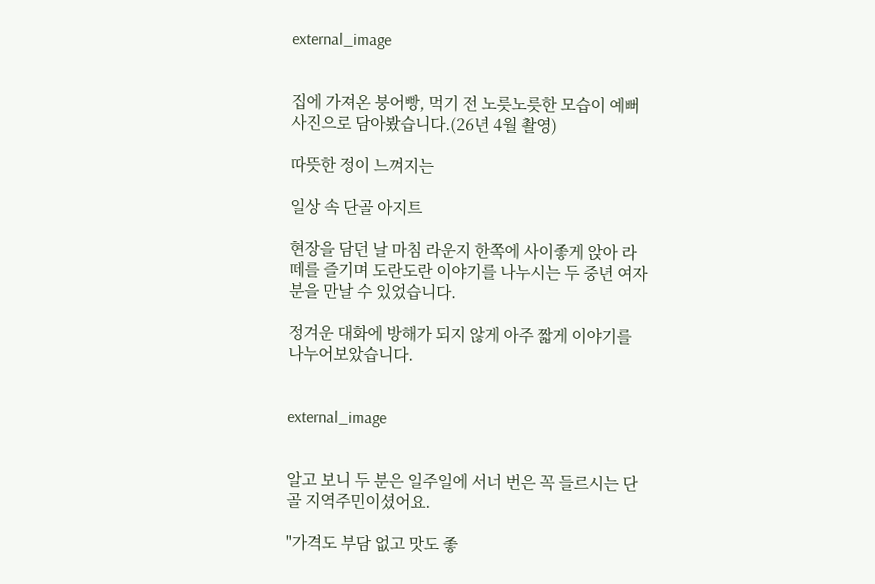external_image


집에 가져온 붕어빵, 먹기 전 노릇노릇한 모습이 예뻐 사진으로 담아봤습니다.(26년 4월 촬영)

따뜻한 정이 느껴지는

일상 속 단골 아지트

현장을 담던 날 마침 라운지 한쪽에 사이좋게 앉아 라떼를 즐기며 도란도란 이야기를 나누시는 두 중년 여자분을 만날 수 있었습니다.

정겨운 대화에 방해가 되지 않게 아주 짧게 이야기를 나누어보았습니다.


external_image


알고 보니 두 분은 일주일에 서너 번은 꼭 들르시는 단골 지역주민이셨어요.

"가격도 부담 없고 맛도 좋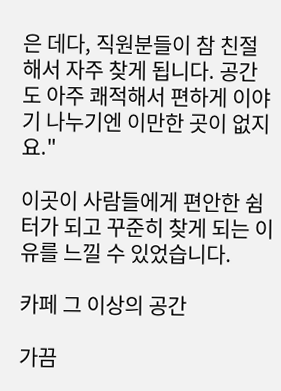은 데다, 직원분들이 참 친절해서 자주 찾게 됩니다. 공간도 아주 쾌적해서 편하게 이야기 나누기엔 이만한 곳이 없지요."

이곳이 사람들에게 편안한 쉼터가 되고 꾸준히 찾게 되는 이유를 느낄 수 있었습니다.

카페 그 이상의 공간

가끔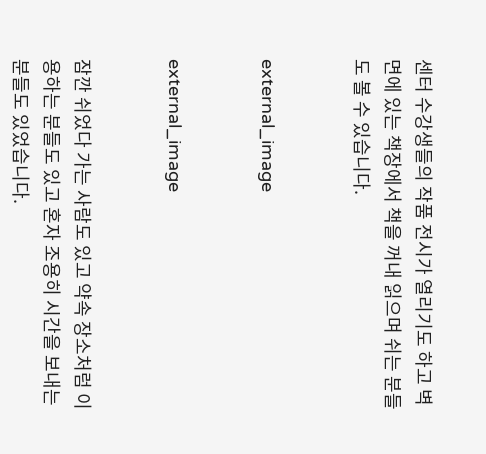센터 수강생들의 작품 전시가 열리기도 하고 벽면에 있는 책장에서 책을 꺼내 읽으며 쉬는 분들도 볼 수 있습니다.


external_image


external_image


잠깐 쉬었다 가는 사람도 있고 약속 장소처럼 이용하는 분들도 있고 혼자 조용히 시간을 보내는 분들도 있었습니다.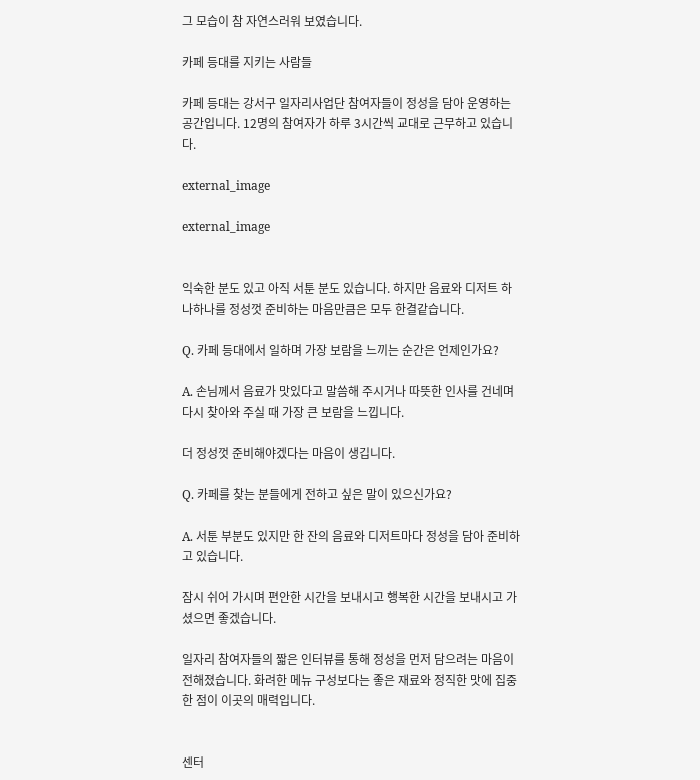그 모습이 참 자연스러워 보였습니다.

카페 등대를 지키는 사람들

카페 등대는 강서구 일자리사업단 참여자들이 정성을 담아 운영하는 공간입니다. 12명의 참여자가 하루 3시간씩 교대로 근무하고 있습니다.

external_image

external_image


익숙한 분도 있고 아직 서툰 분도 있습니다. 하지만 음료와 디저트 하나하나를 정성껏 준비하는 마음만큼은 모두 한결같습니다.

Q. 카페 등대에서 일하며 가장 보람을 느끼는 순간은 언제인가요?

A. 손님께서 음료가 맛있다고 말씀해 주시거나 따뜻한 인사를 건네며 다시 찾아와 주실 때 가장 큰 보람을 느낍니다.

더 정성껏 준비해야겠다는 마음이 생깁니다.

Q. 카페를 찾는 분들에게 전하고 싶은 말이 있으신가요?

A. 서툰 부분도 있지만 한 잔의 음료와 디저트마다 정성을 담아 준비하고 있습니다.

잠시 쉬어 가시며 편안한 시간을 보내시고 행복한 시간을 보내시고 가셨으면 좋겠습니다.

일자리 참여자들의 짧은 인터뷰를 통해 정성을 먼저 담으려는 마음이 전해졌습니다. 화려한 메뉴 구성보다는 좋은 재료와 정직한 맛에 집중한 점이 이곳의 매력입니다.


센터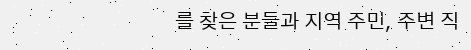를 찾은 분들과 지역 주민, 주변 직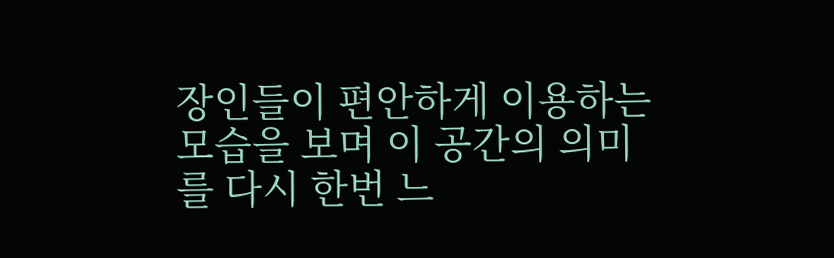장인들이 편안하게 이용하는 모습을 보며 이 공간의 의미를 다시 한번 느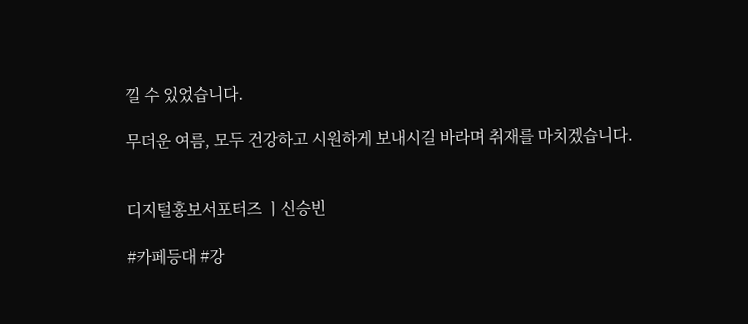낄 수 있었습니다.

무더운 여름, 모두 건강하고 시원하게 보내시길 바라며 취재를 마치겠습니다.


디지털홍보서포터즈 ㅣ신승빈

#카페등대 #강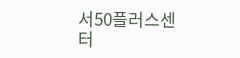서50플러스센터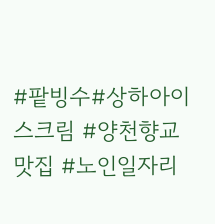#팥빙수#상하아이스크림 #양천향교 맛집 #노인일자리